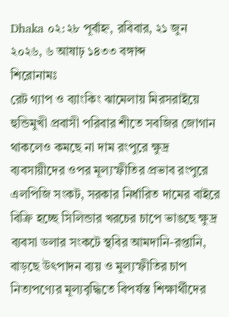Dhaka ০২:২৮ পূর্বাহ্ন, রবিবার, ২১ জুন ২০২৬, ৬ আষাঢ় ১৪৩৩ বঙ্গাব্দ
শিরোনামঃ
রেট গ্যাপ ও ব্যাংকিং ঝামেলায় মিরসরাইয়ে হুন্ডিমুখী প্রবাসী পরিবার শীতে সবজির জোগান থাকলেও কমছে না দাম রংপুরে ক্ষুদ্র ব্যবসায়ীদের ওপর মূল্যস্ফীতির প্রভাব রংপুরে এলপিজি সংকট, সরকার নির্ধারিত দামের বাইরে বিক্রি হচ্ছে সিলিন্ডার খরচের চাপে ভাঙছে ক্ষুদ্র ব্যবসা ডলার সংকটে স্থবির আমদানি-রপ্তানি, বাড়ছে উৎপাদন ব্যয় ও মুল্যস্ফীতির চাপ নিত্যপণ্যের মূল্যবৃদ্ধিতে বিপর্যস্ত শিক্ষার্থীদের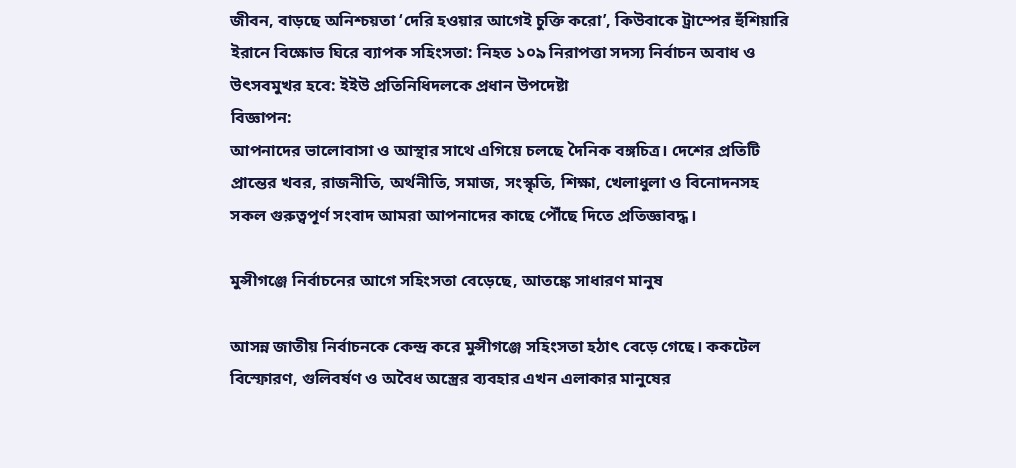জীবন, বাড়ছে অনিশ্চয়তা ‘দেরি হওয়ার আগেই চুক্তি করো’, কিউবাকে ট্রাম্পের হুঁশিয়ারি ইরানে বিক্ষোভ ঘিরে ব্যাপক সহিংসতা: নিহত ১০৯ নিরাপত্তা সদস্য নির্বাচন অবাধ ও উৎসবমুখর হবে: ইইউ প্রতিনিধিদলকে প্রধান উপদেষ্টা
বিজ্ঞাপন:
আপনাদের ভালোবাসা ও আস্থার সাথে এগিয়ে চলছে দৈনিক বঙ্গচিত্র। দেশের প্রতিটি প্রান্তের খবর, রাজনীতি, অর্থনীতি, সমাজ, সংস্কৃতি, শিক্ষা, খেলাধুলা ও বিনোদনসহ সকল গুরুত্বপূর্ণ সংবাদ আমরা আপনাদের কাছে পৌঁছে দিতে প্রতিজ্ঞাবদ্ধ।

মুন্সীগঞ্জে নির্বাচনের আগে সহিংসতা বেড়েছে, আতঙ্কে সাধারণ মানুষ

আসন্ন জাতীয় নির্বাচনকে কেন্দ্র করে মুন্সীগঞ্জে সহিংসতা হঠাৎ বেড়ে গেছে। ককটেল বিস্ফোরণ, গুলিবর্ষণ ও অবৈধ অস্ত্রের ব্যবহার এখন এলাকার মানুষের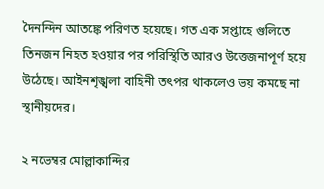দৈনন্দিন আতঙ্কে পরিণত হয়েছে। গত এক সপ্তাহে গুলিতে তিনজন নিহত হওয়ার পর পরিস্থিতি আরও উত্তেজনাপূর্ণ হয়ে উঠেছে। আইনশৃঙ্খলা বাহিনী তৎপর থাকলেও ভয় কমছে না স্থানীয়দের।

২ নভেম্বর মোল্লাকান্দির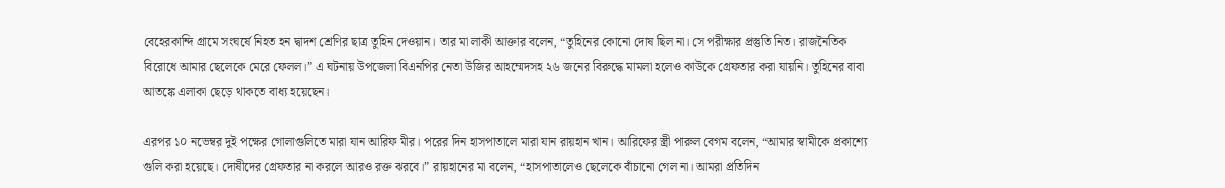বেহেরকান্দি গ্রামে সংঘর্ষে নিহত হন দ্বাদশ শ্রেণির ছাত্র তুহিন দেওয়ান। তার মা লাকী আক্তার বলেন, “তুহিনের কোনো দোষ ছিল না। সে পরীক্ষার প্রস্তুতি নিত। রাজনৈতিক বিরোধে আমার ছেলেকে মেরে ফেলল।” এ ঘটনায় উপজেলা বিএনপির নেতা উজির আহম্মেদসহ ২৬ জনের বিরুদ্ধে মামলা হলেও কাউকে গ্রেফতার করা যায়নি। তুহিনের বাবা আতঙ্কে এলাকা ছেড়ে থাকতে বাধ্য হয়েছেন।

এরপর ১০ নভেম্বর দুই পক্ষের গোলাগুলিতে মারা যান আরিফ মীর। পরের দিন হাসপাতালে মারা যান রায়হান খান। আরিফের স্ত্রী পারুল বেগম বলেন, “আমার স্বামীকে প্রকাশ্যে গুলি করা হয়েছে। দোষীদের গ্রেফতার না করলে আরও রক্ত ঝরবে।” রায়হানের মা বলেন, “হাসপাতালেও ছেলেকে বাঁচানো গেল না। আমরা প্রতিদিন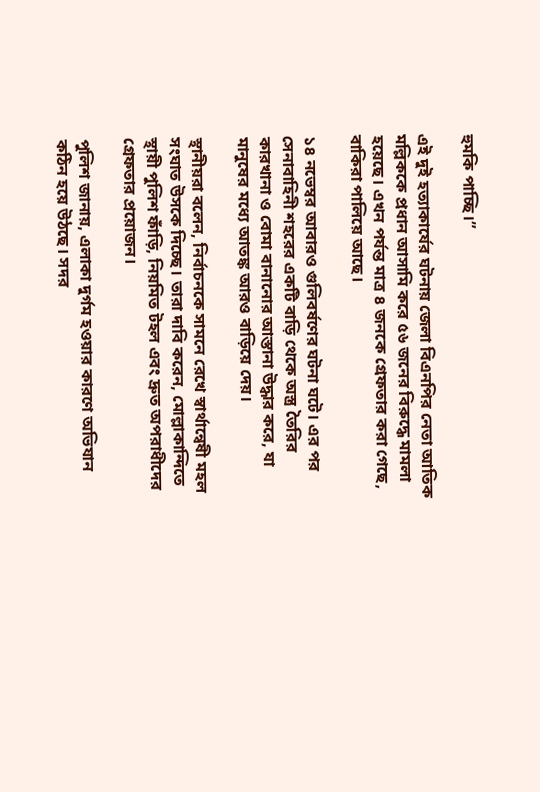হুমকি পাচ্ছি।”

এই দুই হত্যাকার্যের ঘটনায় জেলা বিএনপির নেতা আতিক মল্লিককে প্রধান আসামি করে ৫৬ জনের বিরুদ্ধে মামলা হয়েছে। এখন পর্যন্ত মাত্র ৪ জনকে গ্রেফতার করা গেছে, বাকিরা পালিয়ে আছে।

১৪ নভেম্বর আবারও গুলিবর্ষণের ঘটনা ঘটে। এর পর সেনাবাহিনী শহরের একটি বাড়ি থেকে অস্ত্র তৈরির কারখানা ও বোমা বানানোর আস্তানা উদ্ধার করে, যা মানুষের মধ্যে আতঙ্ক আরও বাড়িয়ে দেয়।

স্থানীয়রা বলেন, নির্বাচনকে সামনে রেখে স্বার্থান্বেষী মহল সংঘাত উসকে দিচ্ছে। তারা দাবি করেন, মোল্লাকান্দিতে স্থায়ী পুলিশ ফাঁড়ি, নিয়মিত টহল এবং দ্রুত অপরাধীদের গ্রেফতার প্রয়োজন।

পুলিশ জানায়, এলাকা দুর্গম হওয়ার কারণে অভিযান কঠিন হয়ে উঠছে। সদর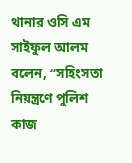থানার ওসি এম সাইফুল আলম বলেন, “সহিংসতা নিয়ন্ত্রণে পুলিশ কাজ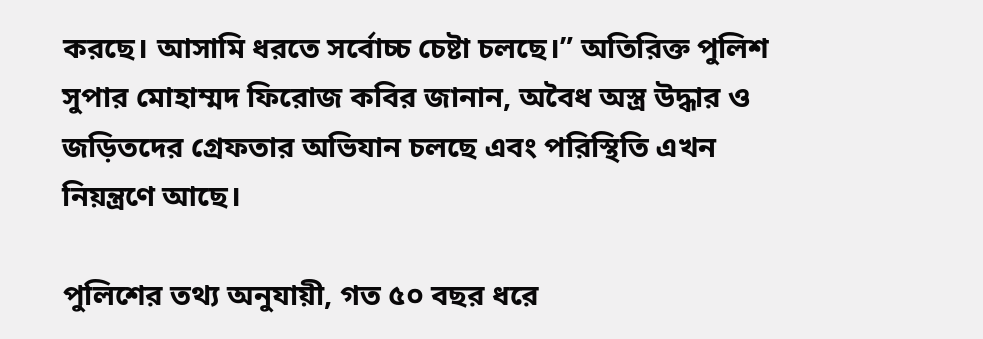করছে। আসামি ধরতে সর্বোচ্চ চেষ্টা চলছে।” অতিরিক্ত পুলিশ সুপার মোহাম্মদ ফিরোজ কবির জানান, অবৈধ অস্ত্র উদ্ধার ও জড়িতদের গ্রেফতার অভিযান চলছে এবং পরিস্থিতি এখন নিয়ন্ত্রণে আছে।

পুলিশের তথ্য অনুযায়ী, গত ৫০ বছর ধরে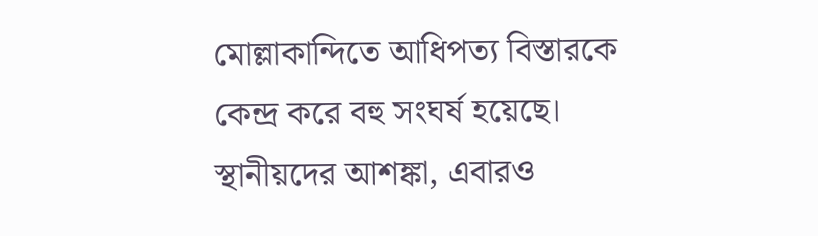মোল্লাকান্দিতে আধিপত্য বিস্তারকে কেন্দ্র করে বহু সংঘর্ষ হয়েছে। স্থানীয়দের আশঙ্কা, এবারও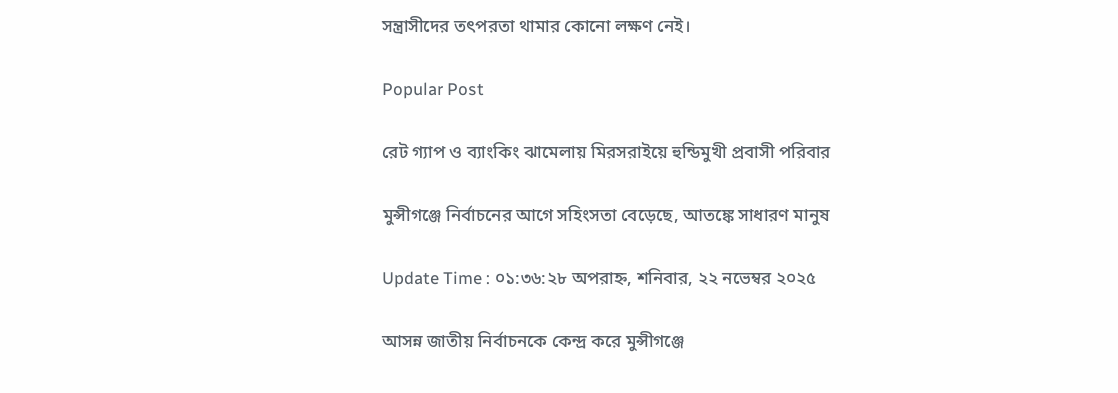সন্ত্রাসীদের তৎপরতা থামার কোনো লক্ষণ নেই।

Popular Post

রেট গ্যাপ ও ব্যাংকিং ঝামেলায় মিরসরাইয়ে হুন্ডিমুখী প্রবাসী পরিবার

মুন্সীগঞ্জে নির্বাচনের আগে সহিংসতা বেড়েছে, আতঙ্কে সাধারণ মানুষ

Update Time : ০১:৩৬:২৮ অপরাহ্ন, শনিবার, ২২ নভেম্বর ২০২৫

আসন্ন জাতীয় নির্বাচনকে কেন্দ্র করে মুন্সীগঞ্জে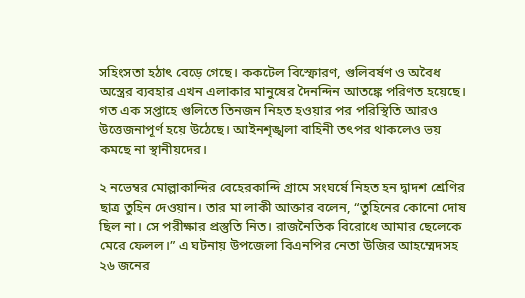সহিংসতা হঠাৎ বেড়ে গেছে। ককটেল বিস্ফোরণ, গুলিবর্ষণ ও অবৈধ অস্ত্রের ব্যবহার এখন এলাকার মানুষের দৈনন্দিন আতঙ্কে পরিণত হয়েছে। গত এক সপ্তাহে গুলিতে তিনজন নিহত হওয়ার পর পরিস্থিতি আরও উত্তেজনাপূর্ণ হয়ে উঠেছে। আইনশৃঙ্খলা বাহিনী তৎপর থাকলেও ভয় কমছে না স্থানীয়দের।

২ নভেম্বর মোল্লাকান্দির বেহেরকান্দি গ্রামে সংঘর্ষে নিহত হন দ্বাদশ শ্রেণির ছাত্র তুহিন দেওয়ান। তার মা লাকী আক্তার বলেন, “তুহিনের কোনো দোষ ছিল না। সে পরীক্ষার প্রস্তুতি নিত। রাজনৈতিক বিরোধে আমার ছেলেকে মেরে ফেলল।” এ ঘটনায় উপজেলা বিএনপির নেতা উজির আহম্মেদসহ ২৬ জনের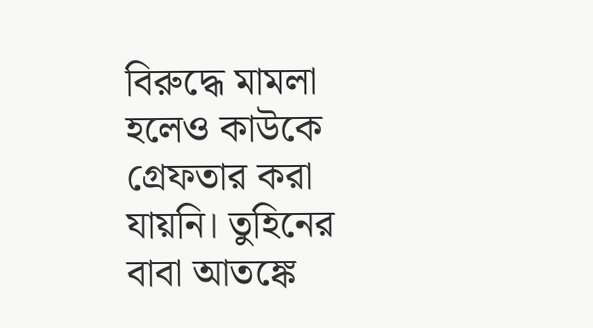বিরুদ্ধে মামলা হলেও কাউকে গ্রেফতার করা যায়নি। তুহিনের বাবা আতঙ্কে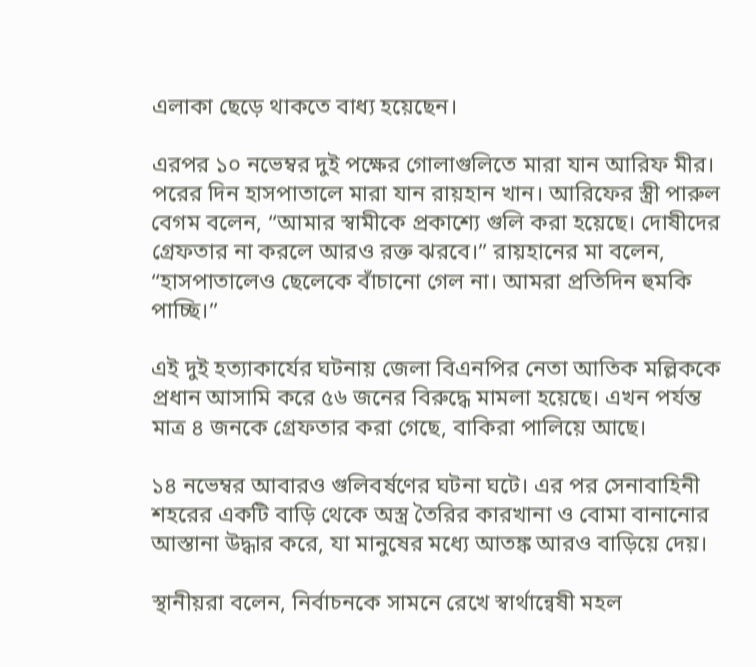এলাকা ছেড়ে থাকতে বাধ্য হয়েছেন।

এরপর ১০ নভেম্বর দুই পক্ষের গোলাগুলিতে মারা যান আরিফ মীর। পরের দিন হাসপাতালে মারা যান রায়হান খান। আরিফের স্ত্রী পারুল বেগম বলেন, “আমার স্বামীকে প্রকাশ্যে গুলি করা হয়েছে। দোষীদের গ্রেফতার না করলে আরও রক্ত ঝরবে।” রায়হানের মা বলেন, “হাসপাতালেও ছেলেকে বাঁচানো গেল না। আমরা প্রতিদিন হুমকি পাচ্ছি।”

এই দুই হত্যাকার্যের ঘটনায় জেলা বিএনপির নেতা আতিক মল্লিককে প্রধান আসামি করে ৫৬ জনের বিরুদ্ধে মামলা হয়েছে। এখন পর্যন্ত মাত্র ৪ জনকে গ্রেফতার করা গেছে, বাকিরা পালিয়ে আছে।

১৪ নভেম্বর আবারও গুলিবর্ষণের ঘটনা ঘটে। এর পর সেনাবাহিনী শহরের একটি বাড়ি থেকে অস্ত্র তৈরির কারখানা ও বোমা বানানোর আস্তানা উদ্ধার করে, যা মানুষের মধ্যে আতঙ্ক আরও বাড়িয়ে দেয়।

স্থানীয়রা বলেন, নির্বাচনকে সামনে রেখে স্বার্থান্বেষী মহল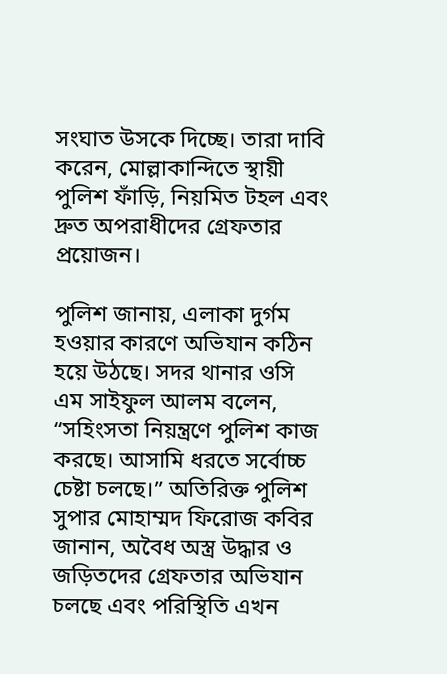সংঘাত উসকে দিচ্ছে। তারা দাবি করেন, মোল্লাকান্দিতে স্থায়ী পুলিশ ফাঁড়ি, নিয়মিত টহল এবং দ্রুত অপরাধীদের গ্রেফতার প্রয়োজন।

পুলিশ জানায়, এলাকা দুর্গম হওয়ার কারণে অভিযান কঠিন হয়ে উঠছে। সদর থানার ওসি এম সাইফুল আলম বলেন, “সহিংসতা নিয়ন্ত্রণে পুলিশ কাজ করছে। আসামি ধরতে সর্বোচ্চ চেষ্টা চলছে।” অতিরিক্ত পুলিশ সুপার মোহাম্মদ ফিরোজ কবির জানান, অবৈধ অস্ত্র উদ্ধার ও জড়িতদের গ্রেফতার অভিযান চলছে এবং পরিস্থিতি এখন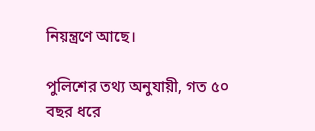নিয়ন্ত্রণে আছে।

পুলিশের তথ্য অনুযায়ী, গত ৫০ বছর ধরে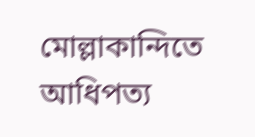মোল্লাকান্দিতে আধিপত্য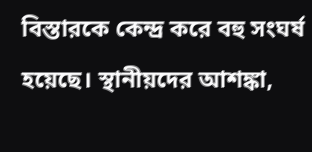বিস্তারকে কেন্দ্র করে বহু সংঘর্ষ হয়েছে। স্থানীয়দের আশঙ্কা,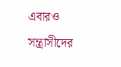এবারও সন্ত্রাসীদের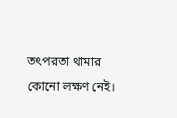তৎপরতা থামার কোনো লক্ষণ নেই।